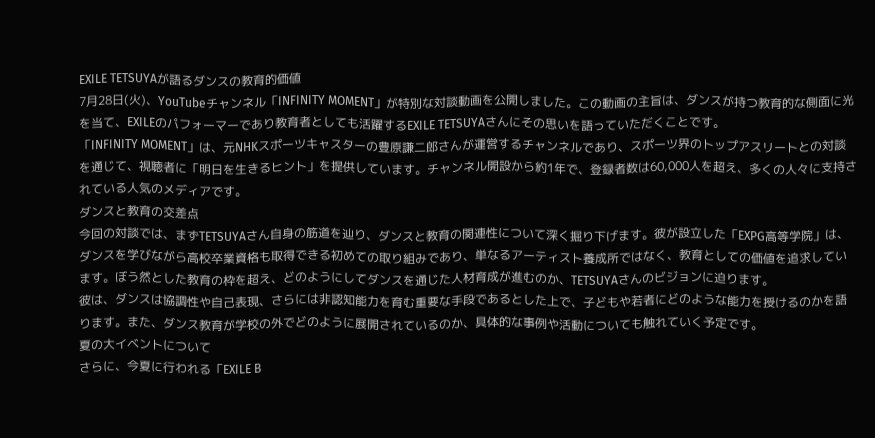EXILE TETSUYAが語るダンスの教育的価値
7月28日(火)、YouTubeチャンネル「INFINITY MOMENT」が特別な対談動画を公開しました。この動画の主旨は、ダンスが持つ教育的な側面に光を当て、EXILEのパフォーマーであり教育者としても活躍するEXILE TETSUYAさんにその思いを語っていただくことです。
「INFINITY MOMENT」は、元NHKスポーツキャスターの豊原謙二郎さんが運営するチャンネルであり、スポーツ界のトップアスリートとの対談を通じて、視聴者に「明日を生きるヒント」を提供しています。チャンネル開設から約1年で、登録者数は60,000人を超え、多くの人々に支持されている人気のメディアです。
ダンスと教育の交差点
今回の対談では、まずTETSUYAさん自身の筋道を辿り、ダンスと教育の関連性について深く掘り下げます。彼が設立した「EXPG高等学院」は、ダンスを学びながら高校卒業資格も取得できる初めての取り組みであり、単なるアーティスト養成所ではなく、教育としての価値を追求しています。ぼう然とした教育の枠を超え、どのようにしてダンスを通じた人材育成が進むのか、TETSUYAさんのビジョンに迫ります。
彼は、ダンスは協調性や自己表現、さらには非認知能力を育む重要な手段であるとした上で、子どもや若者にどのような能力を授けるのかを語ります。また、ダンス教育が学校の外でどのように展開されているのか、具体的な事例や活動についても触れていく予定です。
夏の大イベントについて
さらに、今夏に行われる「EXILE B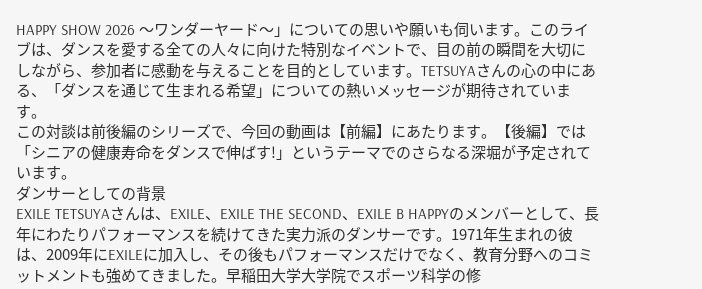HAPPY SHOW 2026 〜ワンダーヤード〜」についての思いや願いも伺います。このライブは、ダンスを愛する全ての人々に向けた特別なイベントで、目の前の瞬間を大切にしながら、参加者に感動を与えることを目的としています。TETSUYAさんの心の中にある、「ダンスを通じて生まれる希望」についての熱いメッセージが期待されています。
この対談は前後編のシリーズで、今回の動画は【前編】にあたります。【後編】では「シニアの健康寿命をダンスで伸ばす!」というテーマでのさらなる深堀が予定されています。
ダンサーとしての背景
EXILE TETSUYAさんは、EXILE、EXILE THE SECOND、EXILE B HAPPYのメンバーとして、長年にわたりパフォーマンスを続けてきた実力派のダンサーです。1971年生まれの彼は、2009年にEXILEに加入し、その後もパフォーマンスだけでなく、教育分野へのコミットメントも強めてきました。早稲田大学大学院でスポーツ科学の修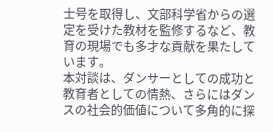士号を取得し、文部科学省からの選定を受けた教材を監修するなど、教育の現場でも多才な貢献を果たしています。
本対談は、ダンサーとしての成功と教育者としての情熱、さらにはダンスの社会的価値について多角的に探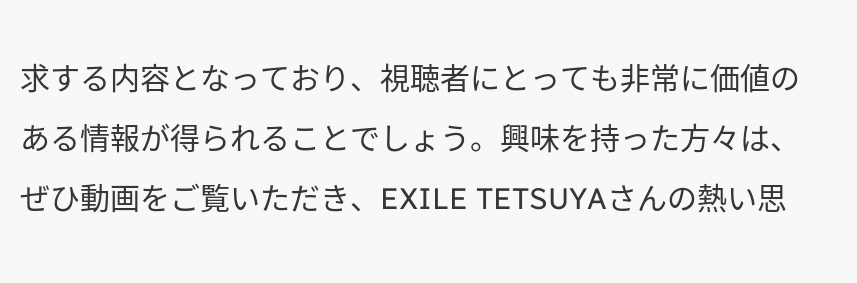求する内容となっており、視聴者にとっても非常に価値のある情報が得られることでしょう。興味を持った方々は、ぜひ動画をご覧いただき、EXILE TETSUYAさんの熱い思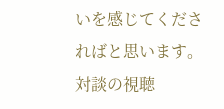いを感じてくださればと思います。
対談の視聴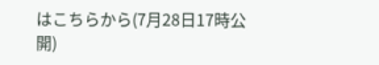はこちらから(7月28日17時公開)